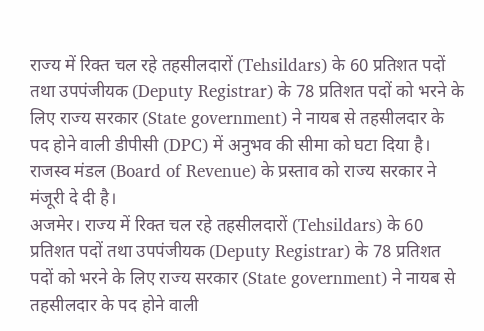राज्य में रिक्त चल रहे तहसीलदारों (Tehsildars) के 60 प्रतिशत पदों तथा उपपंजीयक (Deputy Registrar) के 78 प्रतिशत पदों को भरने के लिए राज्य सरकार (State government) ने नायब से तहसीलदार के पद होने वाली डीपीसी (DPC) में अनुभव की सीमा को घटा दिया है। राजस्व मंडल (Board of Revenue) के प्रस्ताव को राज्य सरकार ने मंजूरी दे दी है।
अजमेर। राज्य में रिक्त चल रहे तहसीलदारों (Tehsildars) के 60 प्रतिशत पदों तथा उपपंजीयक (Deputy Registrar) के 78 प्रतिशत पदों को भरने के लिए राज्य सरकार (State government) ने नायब से तहसीलदार के पद होने वाली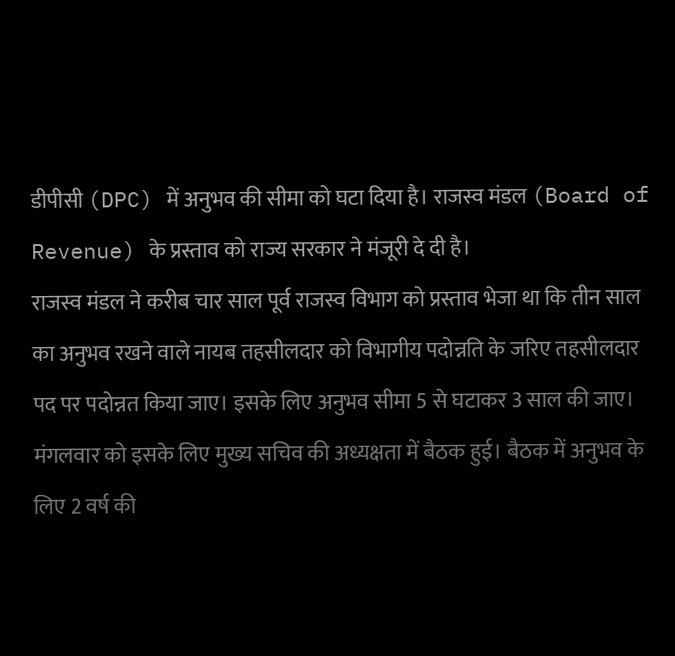डीपीसी (DPC) में अनुभव की सीमा को घटा दिया है। राजस्व मंडल (Board of Revenue) के प्रस्ताव को राज्य सरकार ने मंजूरी दे दी है।
राजस्व मंडल ने करीब चार साल पूर्व राजस्व विभाग को प्रस्ताव भेजा था कि तीन साल का अनुभव रखने वाले नायब तहसीलदार को विभागीय पदोन्नति के जरिए तहसीलदार पद पर पदोन्नत किया जाए। इसके लिए अनुभव सीमा 5 से घटाकर 3 साल की जाए। मंगलवार को इसके लिए मुख्य सचिव की अध्यक्षता में बैठक हुई। बैठक में अनुभव के लिए 2 वर्ष की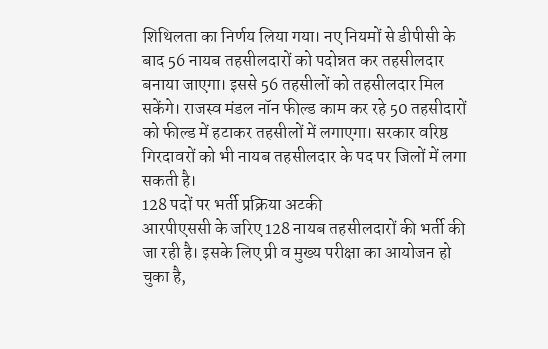शिथिलता का निर्णय लिया गया। नए नियमों से डीपीसी के बाद 56 नायब तहसीलदारों को पदोन्नत कर तहसीलदार बनाया जाएगा। इससे 56 तहसीलों को तहसीलदार मिल सकेंगे। राजस्व मंडल नॉन फील्ड काम कर रहे 50 तहसीदारों को फील्ड में हटाकर तहसीलों में लगाएगा। सरकार वरिष्ठ गिरदावरों को भी नायब तहसीलदार के पद पर जिलों में लगा सकती है।
128 पदों पर भर्ती प्रक्रिया अटकी
आरपीएससी के जरिए 128 नायब तहसीलदारों की भर्ती की जा रही है। इसके लिए प्री व मुख्य परीक्षा का आयोजन हो चुका है,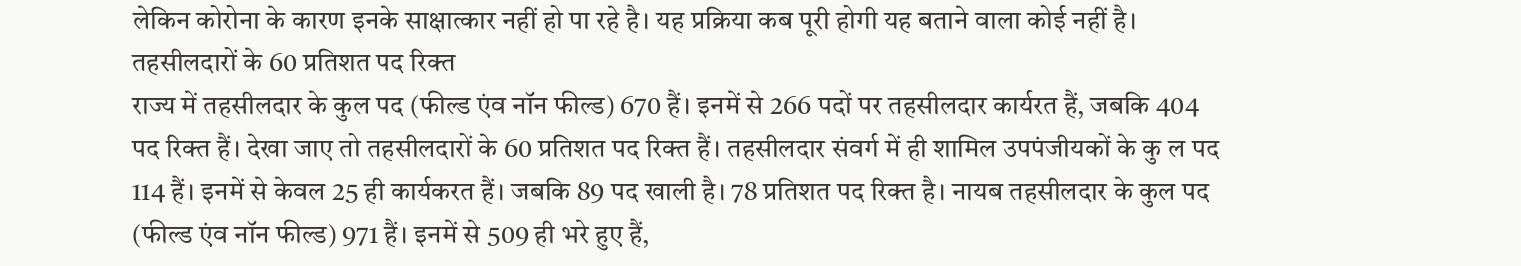लेकिन कोरोना के कारण इनके साक्षात्कार नहीं हो पा रहे है। यह प्रक्रिया कब पूरी होगी यह बताने वाला कोई नहीं है।
तहसीलदारों के 60 प्रतिशत पद रिक्त
राज्य में तहसीलदार के कुल पद (फील्ड एंव नॉन फील्ड) 670 हैं। इनमें से 266 पदों पर तहसीलदार कार्यरत हैं, जबकि 404 पद रिक्त हैं। देखा जाए तो तहसीलदारों के 60 प्रतिशत पद रिक्त हैं। तहसीलदार संवर्ग में ही शामिल उपपंजीयकों के कु ल पद 114 हैं। इनमें से केवल 25 ही कार्यकरत हैं। जबकि 89 पद खाली है। 78 प्रतिशत पद रिक्त है। नायब तहसीलदार के कुल पद (फील्ड एंव नॉन फील्ड) 971 हैं। इनमें से 509 ही भरे हुए हैं,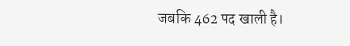जबकि 462 पद खाली है।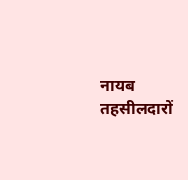नायब तहसीलदारों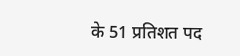के 51 प्रतिशत पद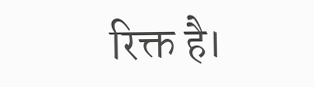रिक्त है।